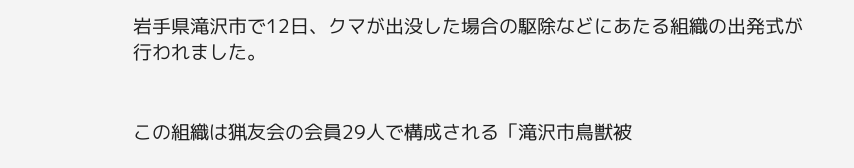岩手県滝沢市で12日、クマが出没した場合の駆除などにあたる組織の出発式が行われました。


この組織は猟友会の会員29人で構成される「滝沢市鳥獣被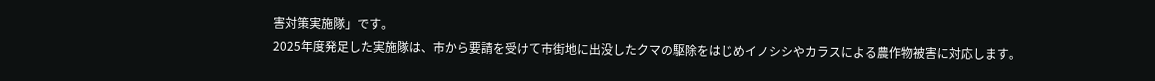害対策実施隊」です。
2025年度発足した実施隊は、市から要請を受けて市街地に出没したクマの駆除をはじめイノシシやカラスによる農作物被害に対応します。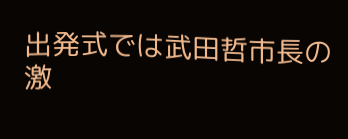出発式では武田哲市長の激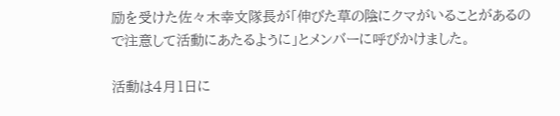励を受けた佐々木幸文隊長が「伸びた草の陰にクマがいることがあるので注意して活動にあたるように」とメンバーに呼びかけました。

活動は4月1日に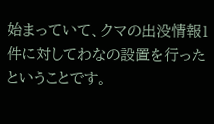始まっていて、クマの出没情報1件に対してわなの設置を行ったということです。